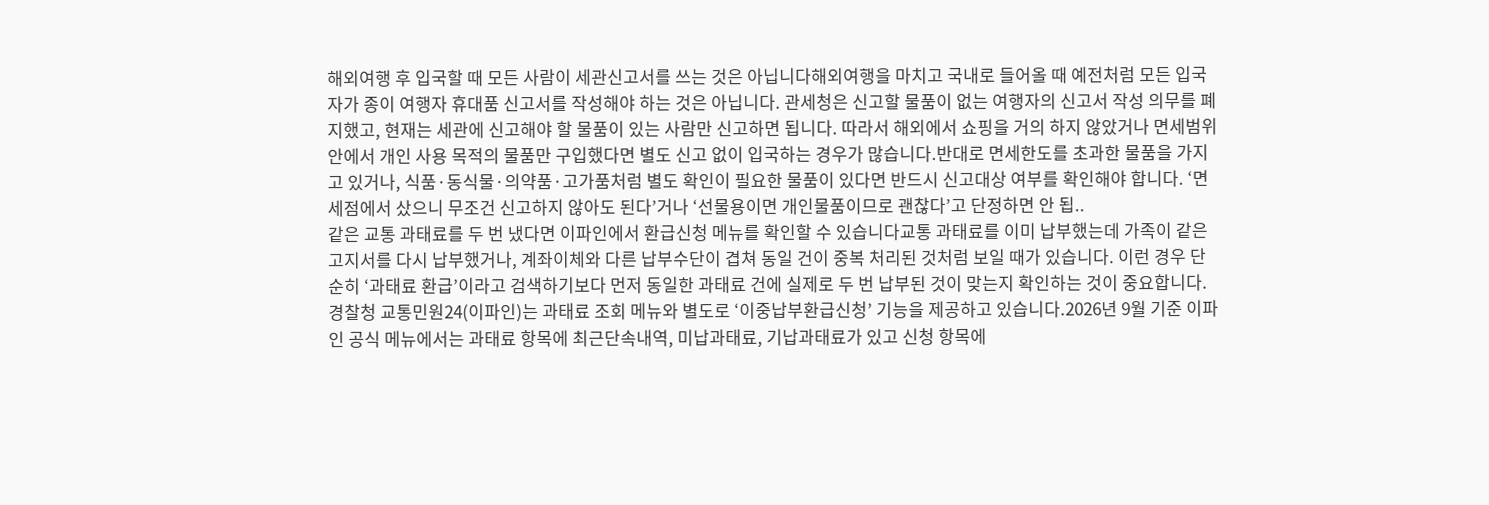해외여행 후 입국할 때 모든 사람이 세관신고서를 쓰는 것은 아닙니다해외여행을 마치고 국내로 들어올 때 예전처럼 모든 입국자가 종이 여행자 휴대품 신고서를 작성해야 하는 것은 아닙니다. 관세청은 신고할 물품이 없는 여행자의 신고서 작성 의무를 폐지했고, 현재는 세관에 신고해야 할 물품이 있는 사람만 신고하면 됩니다. 따라서 해외에서 쇼핑을 거의 하지 않았거나 면세범위 안에서 개인 사용 목적의 물품만 구입했다면 별도 신고 없이 입국하는 경우가 많습니다.반대로 면세한도를 초과한 물품을 가지고 있거나, 식품·동식물·의약품·고가품처럼 별도 확인이 필요한 물품이 있다면 반드시 신고대상 여부를 확인해야 합니다. ‘면세점에서 샀으니 무조건 신고하지 않아도 된다’거나 ‘선물용이면 개인물품이므로 괜찮다’고 단정하면 안 됩..
같은 교통 과태료를 두 번 냈다면 이파인에서 환급신청 메뉴를 확인할 수 있습니다교통 과태료를 이미 납부했는데 가족이 같은 고지서를 다시 납부했거나, 계좌이체와 다른 납부수단이 겹쳐 동일 건이 중복 처리된 것처럼 보일 때가 있습니다. 이런 경우 단순히 ‘과태료 환급’이라고 검색하기보다 먼저 동일한 과태료 건에 실제로 두 번 납부된 것이 맞는지 확인하는 것이 중요합니다. 경찰청 교통민원24(이파인)는 과태료 조회 메뉴와 별도로 ‘이중납부환급신청’ 기능을 제공하고 있습니다.2026년 9월 기준 이파인 공식 메뉴에서는 과태료 항목에 최근단속내역, 미납과태료, 기납과태료가 있고 신청 항목에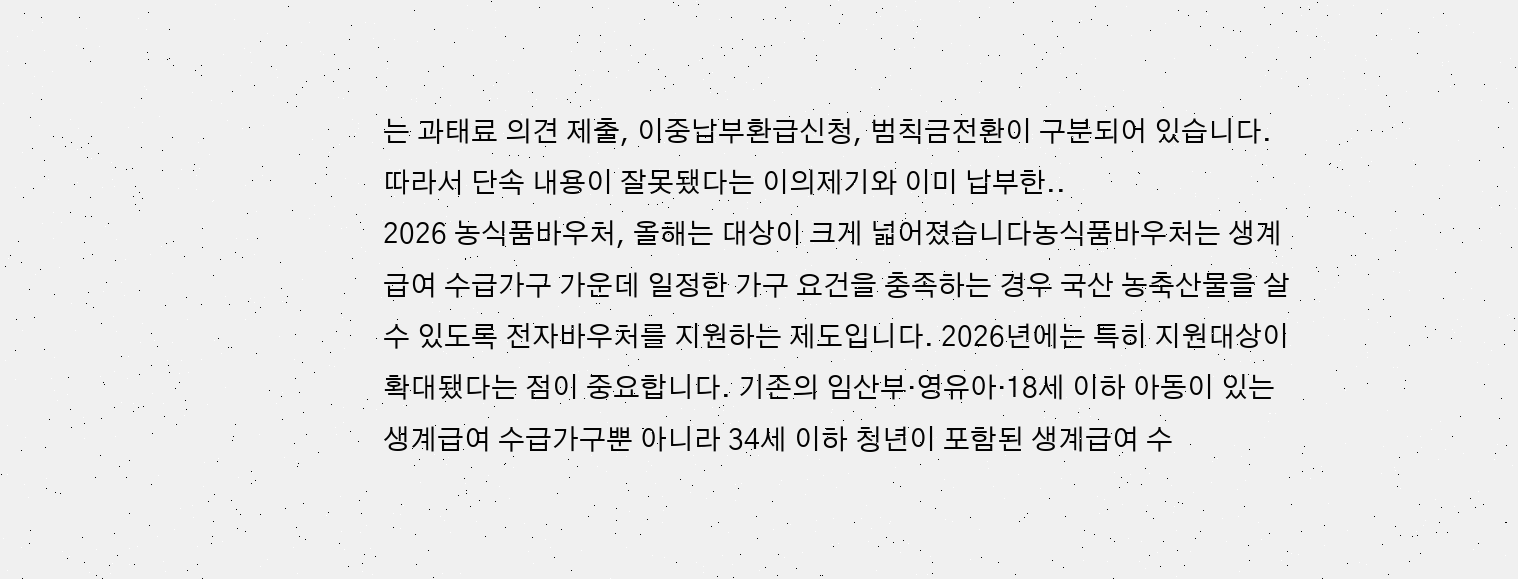는 과태료 의견 제출, 이중납부환급신청, 범칙금전환이 구분되어 있습니다. 따라서 단속 내용이 잘못됐다는 이의제기와 이미 납부한..
2026 농식품바우처, 올해는 대상이 크게 넓어졌습니다농식품바우처는 생계급여 수급가구 가운데 일정한 가구 요건을 충족하는 경우 국산 농축산물을 살 수 있도록 전자바우처를 지원하는 제도입니다. 2026년에는 특히 지원대상이 확대됐다는 점이 중요합니다. 기존의 임산부·영유아·18세 이하 아동이 있는 생계급여 수급가구뿐 아니라 34세 이하 청년이 포함된 생계급여 수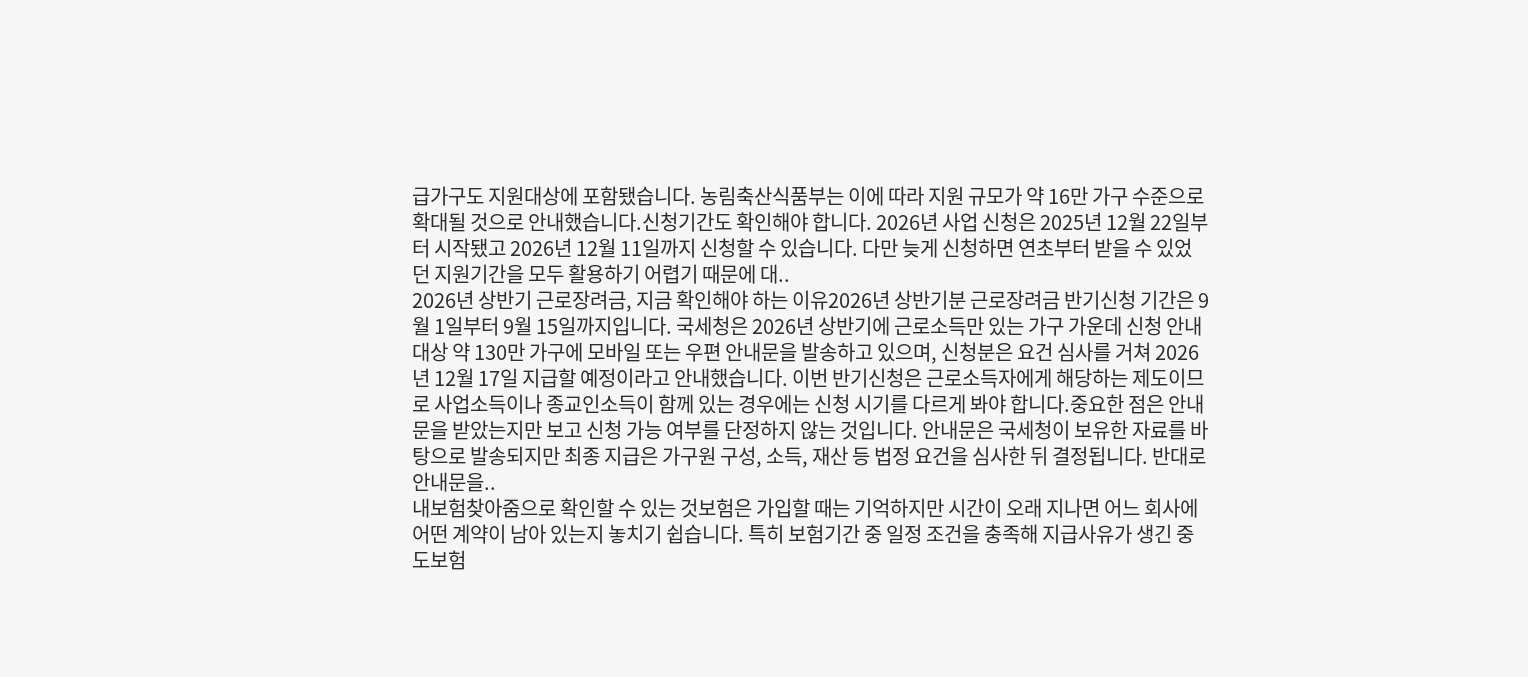급가구도 지원대상에 포함됐습니다. 농림축산식품부는 이에 따라 지원 규모가 약 16만 가구 수준으로 확대될 것으로 안내했습니다.신청기간도 확인해야 합니다. 2026년 사업 신청은 2025년 12월 22일부터 시작됐고 2026년 12월 11일까지 신청할 수 있습니다. 다만 늦게 신청하면 연초부터 받을 수 있었던 지원기간을 모두 활용하기 어렵기 때문에 대..
2026년 상반기 근로장려금, 지금 확인해야 하는 이유2026년 상반기분 근로장려금 반기신청 기간은 9월 1일부터 9월 15일까지입니다. 국세청은 2026년 상반기에 근로소득만 있는 가구 가운데 신청 안내 대상 약 130만 가구에 모바일 또는 우편 안내문을 발송하고 있으며, 신청분은 요건 심사를 거쳐 2026년 12월 17일 지급할 예정이라고 안내했습니다. 이번 반기신청은 근로소득자에게 해당하는 제도이므로 사업소득이나 종교인소득이 함께 있는 경우에는 신청 시기를 다르게 봐야 합니다.중요한 점은 안내문을 받았는지만 보고 신청 가능 여부를 단정하지 않는 것입니다. 안내문은 국세청이 보유한 자료를 바탕으로 발송되지만 최종 지급은 가구원 구성, 소득, 재산 등 법정 요건을 심사한 뒤 결정됩니다. 반대로 안내문을..
내보험찾아줌으로 확인할 수 있는 것보험은 가입할 때는 기억하지만 시간이 오래 지나면 어느 회사에 어떤 계약이 남아 있는지 놓치기 쉽습니다. 특히 보험기간 중 일정 조건을 충족해 지급사유가 생긴 중도보험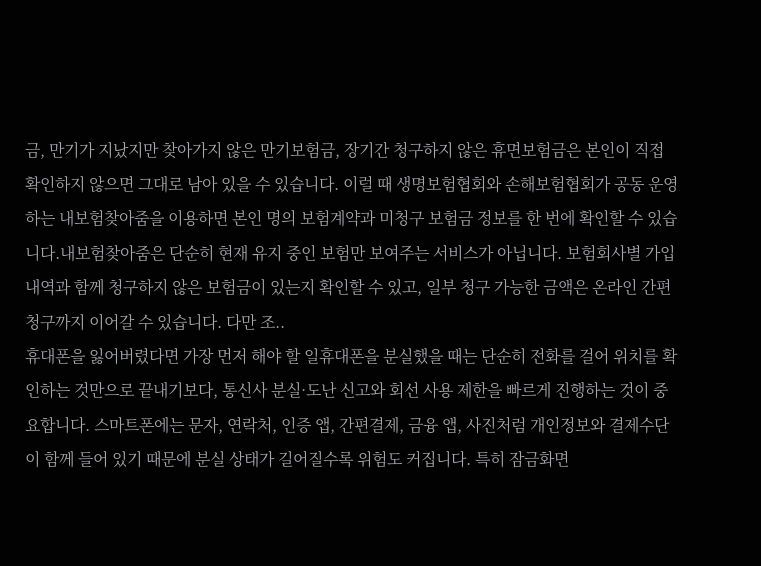금, 만기가 지났지만 찾아가지 않은 만기보험금, 장기간 청구하지 않은 휴면보험금은 본인이 직접 확인하지 않으면 그대로 남아 있을 수 있습니다. 이럴 때 생명보험협회와 손해보험협회가 공동 운영하는 내보험찾아줌을 이용하면 본인 명의 보험계약과 미청구 보험금 정보를 한 번에 확인할 수 있습니다.내보험찾아줌은 단순히 현재 유지 중인 보험만 보여주는 서비스가 아닙니다. 보험회사별 가입내역과 함께 청구하지 않은 보험금이 있는지 확인할 수 있고, 일부 청구 가능한 금액은 온라인 간편청구까지 이어갈 수 있습니다. 다만 조..
휴대폰을 잃어버렸다면 가장 먼저 해야 할 일휴대폰을 분실했을 때는 단순히 전화를 걸어 위치를 확인하는 것만으로 끝내기보다, 통신사 분실·도난 신고와 회선 사용 제한을 빠르게 진행하는 것이 중요합니다. 스마트폰에는 문자, 연락처, 인증 앱, 간편결제, 금융 앱, 사진처럼 개인정보와 결제수단이 함께 들어 있기 때문에 분실 상태가 길어질수록 위험도 커집니다. 특히 잠금화면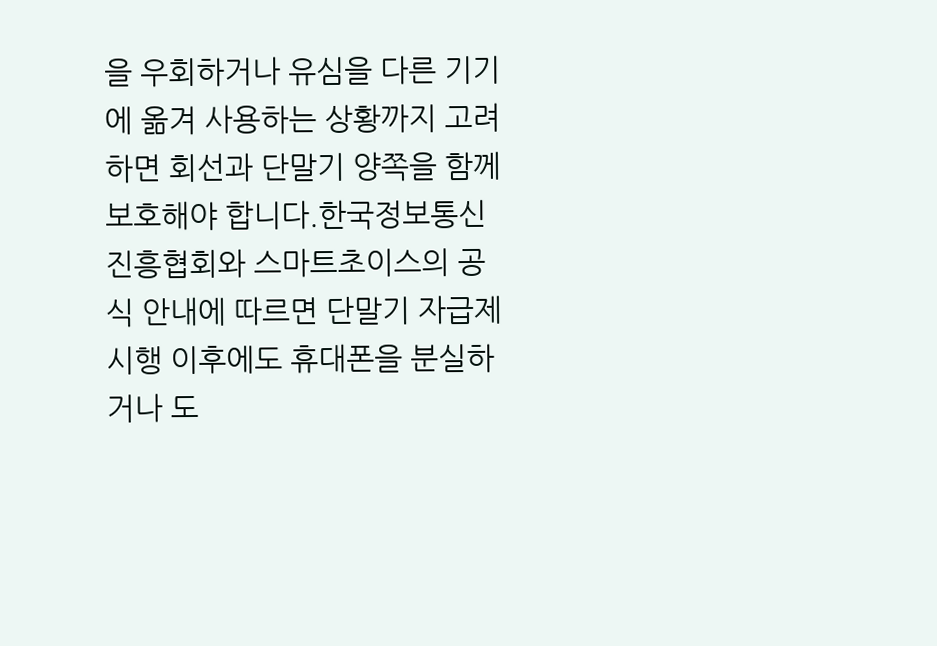을 우회하거나 유심을 다른 기기에 옮겨 사용하는 상황까지 고려하면 회선과 단말기 양쪽을 함께 보호해야 합니다.한국정보통신진흥협회와 스마트초이스의 공식 안내에 따르면 단말기 자급제 시행 이후에도 휴대폰을 분실하거나 도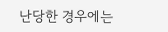난당한 경우에는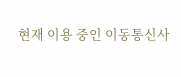현재 이용 중인 이동통신사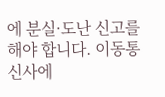에 분실·도난 신고를 해야 합니다. 이동통신사에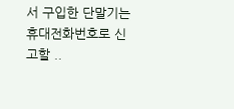서 구입한 단말기는 휴대전화번호로 신고할 ..